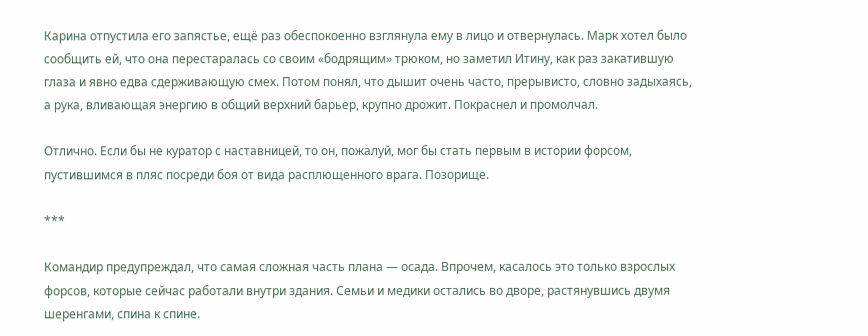Карина отпустила его запястье, ещё раз обеспокоенно взглянула ему в лицо и отвернулась. Марк хотел было сообщить ей, что она перестаралась со своим «бодрящим» трюком, но заметил Итину, как раз закатившую глаза и явно едва сдерживающую смех. Потом понял, что дышит очень часто, прерывисто, словно задыхаясь, а рука, вливающая энергию в общий верхний барьер, крупно дрожит. Покраснел и промолчал.

Отлично. Если бы не куратор с наставницей, то он, пожалуй, мог бы стать первым в истории форсом, пустившимся в пляс посреди боя от вида расплющенного врага. Позорище.

***

Командир предупреждал, что самая сложная часть плана — осада. Впрочем, касалось это только взрослых форсов, которые сейчас работали внутри здания. Семьи и медики остались во дворе, растянувшись двумя шеренгами, спина к спине.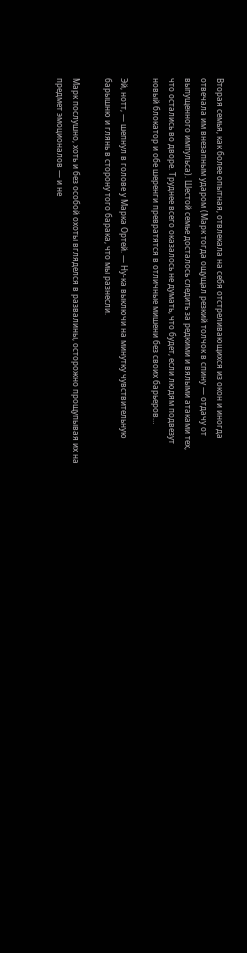Вторая семья, как более опытная, отвлекала на себя отстреливающихся из окон и иногда отвечала им внезапным ударом (Марк тогда ощущал резкий толчок в спину — отдачу от выпущенного импульса). Шестой семье досталось следить за редкими и вялыми атаками тех, что остались во дворе. Труднее всего оказалось не думать, что будет, если людям подвезут новый блокатор и обе шеренги превратятся в отличные мишени без своих барьеров…

Эй, нотт, — шепнул в голове у Марка Ортей. — Ну-ка выключи на минутку чувствительную барышню и глянь в сторону того барака, что мы разнесли.

Марк послушно, хоть и без особой охоты вгляделся в развалины, осторожно прощупывая их на предмет эмоционалов — и не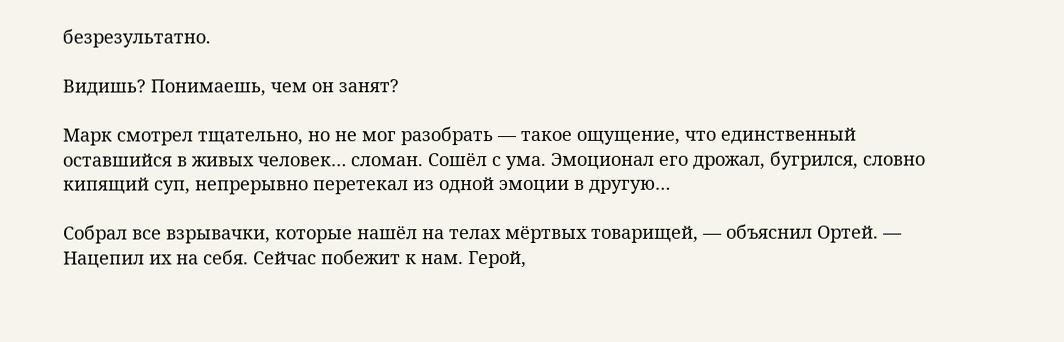безрезультатно.

Видишь? Понимаешь, чем он занят?

Марк смотрел тщательно, но не мог разобрать — такое ощущение, что единственный оставшийся в живых человек… сломан. Сошёл с ума. Эмоционал его дрожал, бугрился, словно кипящий суп, непрерывно перетекал из одной эмоции в другую…

Собрал все взрывачки, которые нашёл на телах мёртвых товарищей, — объяснил Ортей. — Нацепил их на себя. Сейчас побежит к нам. Герой,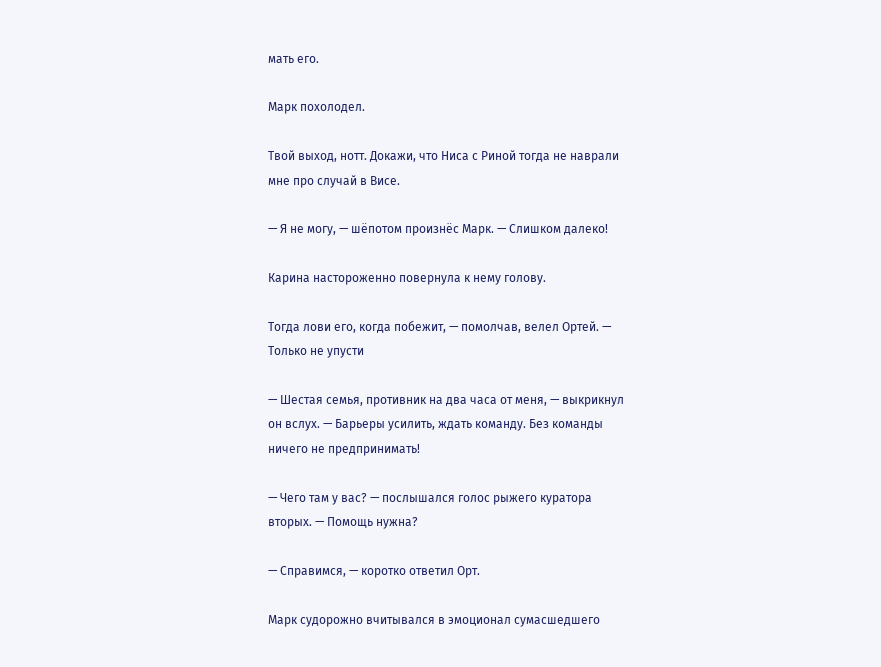мать его.

Марк похолодел.

Твой выход, нотт. Докажи, что Ниса с Риной тогда не наврали мне про случай в Висе.

— Я не могу, — шёпотом произнёс Марк. — Слишком далеко!

Карина настороженно повернула к нему голову.

Тогда лови его, когда побежит, — помолчав, велел Ортей. — Только не упусти

— Шестая семья, противник на два часа от меня, — выкрикнул он вслух. — Барьеры усилить, ждать команду. Без команды ничего не предпринимать!

— Чего там у вас? — послышался голос рыжего куратора вторых. — Помощь нужна?

— Справимся, — коротко ответил Орт.

Марк судорожно вчитывался в эмоционал сумасшедшего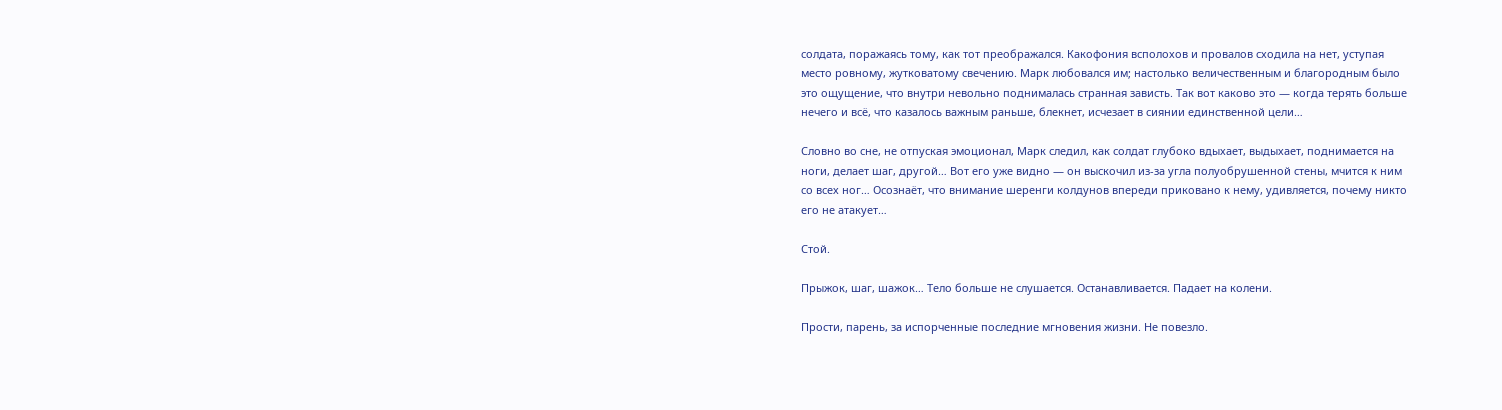солдата, поражаясь тому, как тот преображался. Какофония всполохов и провалов сходила на нет, уступая место ровному, жутковатому свечению. Марк любовался им; настолько величественным и благородным было это ощущение, что внутри невольно поднималась странная зависть. Так вот каково это — когда терять больше нечего и всё, что казалось важным раньше, блекнет, исчезает в сиянии единственной цели…

Словно во сне, не отпуская эмоционал, Марк следил, как солдат глубоко вдыхает, выдыхает, поднимается на ноги, делает шаг, другой… Вот его уже видно — он выскочил из-за угла полуобрушенной стены, мчится к ним со всех ног… Осознаёт, что внимание шеренги колдунов впереди приковано к нему, удивляется, почему никто его не атакует…

Стой.

Прыжок, шаг, шажок… Тело больше не слушается. Останавливается. Падает на колени.

Прости, парень, за испорченные последние мгновения жизни. Не повезло.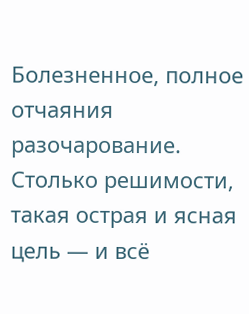Болезненное, полное отчаяния разочарование. Столько решимости, такая острая и ясная цель — и всё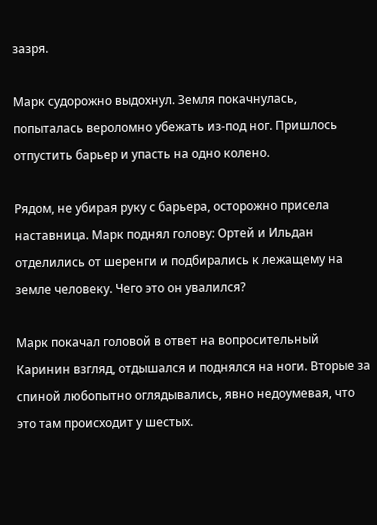зазря.

Марк судорожно выдохнул. Земля покачнулась, попыталась вероломно убежать из-под ног. Пришлось отпустить барьер и упасть на одно колено.

Рядом, не убирая руку с барьера, осторожно присела наставница. Марк поднял голову: Ортей и Ильдан отделились от шеренги и подбирались к лежащему на земле человеку. Чего это он увалился?

Марк покачал головой в ответ на вопросительный Каринин взгляд, отдышался и поднялся на ноги. Вторые за спиной любопытно оглядывались, явно недоумевая, что это там происходит у шестых.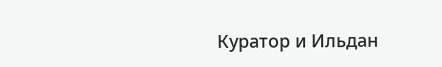Куратор и Ильдан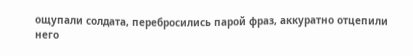ощупали солдата, перебросились парой фраз, аккуратно отцепили него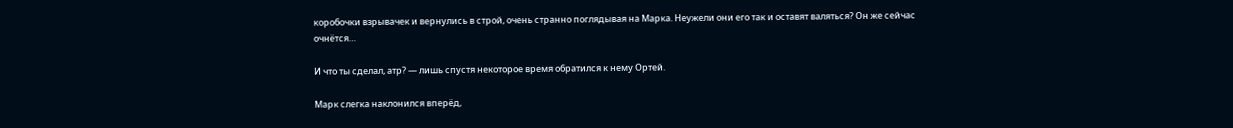коробочки взрывачек и вернулись в строй, очень странно поглядывая на Марка. Неужели они его так и оставят валяться? Он же сейчас очнётся…

И что ты сделал, атр? — лишь спустя некоторое время обратился к нему Ортей.

Марк слегка наклонился вперёд,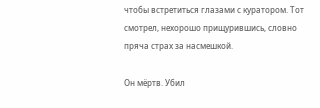чтобы встретиться глазами с куратором. Тот смотрел, нехорошо прищурившись, словно пряча страх за насмешкой.

Он мёртв. Убил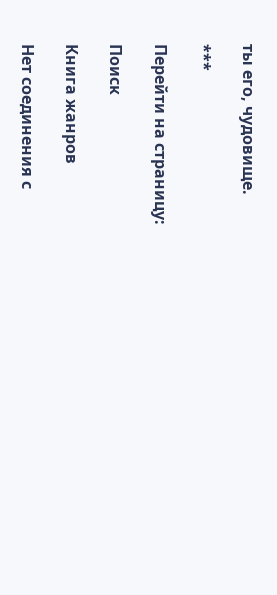ты его, чудовище.

***

Перейти на страницу:

Поиск

Книга жанров

Нет соединения с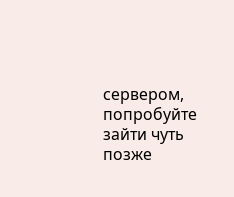сервером, попробуйте зайти чуть позже